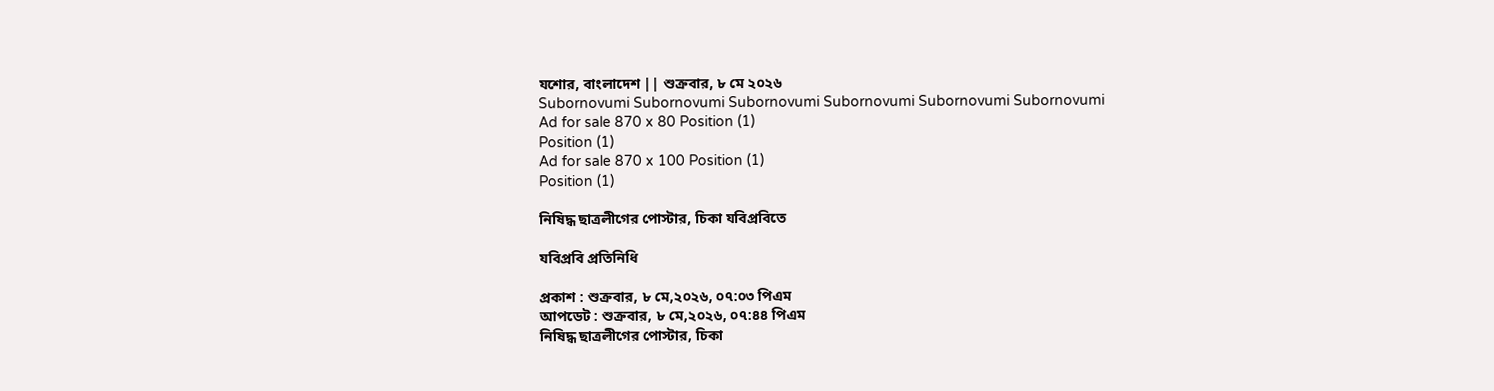যশোর, বাংলাদেশ || শুক্রবার, ৮ মে ২০২৬
Subornovumi Subornovumi Subornovumi Subornovumi Subornovumi Subornovumi
Ad for sale 870 x 80 Position (1)
Position (1)
Ad for sale 870 x 100 Position (1)
Position (1)

নিষিদ্ধ ছাত্রলীগের পোস্টার, চিকা যবিপ্রবিতে

যবিপ্রবি প্রতিনিধি

প্রকাশ : শুক্রবার, ৮ মে,২০২৬, ০৭:০৩ পিএম
আপডেট : শুক্রবার, ৮ মে,২০২৬, ০৭:৪৪ পিএম
নিষিদ্ধ ছাত্রলীগের পোস্টার, চিকা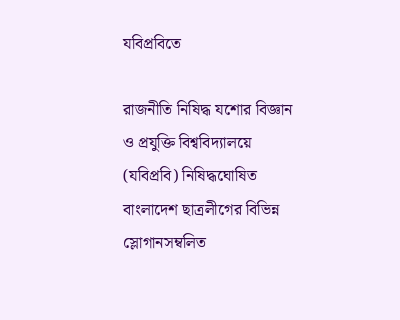যবিপ্রবিতে

রাজনীতি নিষিদ্ধ যশোর বিজ্ঞান ও প্রযুক্তি বিশ্ববিদ্যালয়ে (যবিপ্রবি) নিষিদ্ধঘোষিত বাংলাদেশ ছাত্রলীগের বিভিন্ন স্লোগানসম্বলিত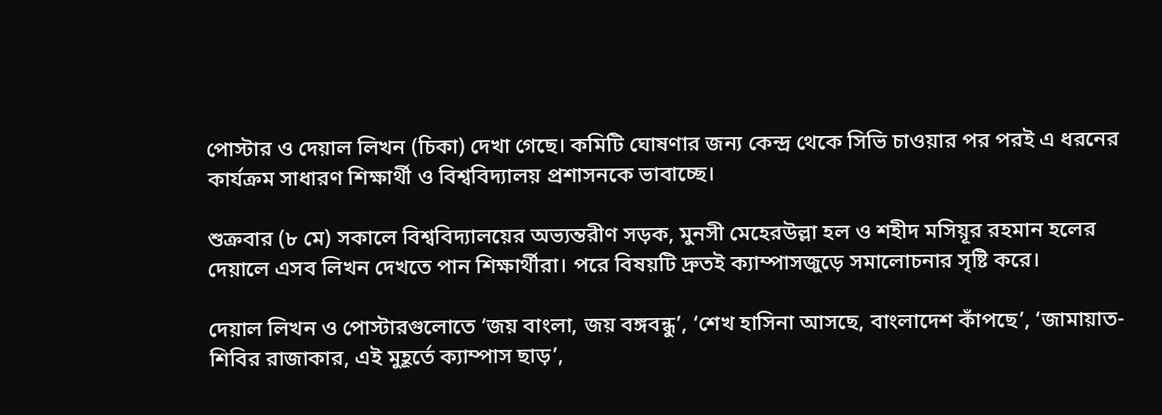পোস্টার ও দেয়াল লিখন (চিকা) দেখা গেছে। কমিটি ঘোষণার জন্য কেন্দ্র থেকে সিভি চাওয়ার পর পরই এ ধরনের কার্যক্রম সাধারণ শিক্ষার্থী ও বিশ্ববিদ্যালয় প্রশাসনকে ভাবাচ্ছে।

শুক্রবার (৮ মে) সকালে বিশ্ববিদ্যালয়ের অভ্যন্তরীণ সড়ক, মুনসী মেহেরউল্লা হল ও শহীদ মসিয়ূর রহমান হলের দেয়ালে এসব লিখন দেখতে পান শিক্ষার্থীরা। পরে বিষয়টি দ্রুতই ক্যাম্পাসজুড়ে সমালোচনার সৃষ্টি করে।

দেয়াল লিখন ও পোস্টারগুলোতে ‘জয় বাংলা, জয় বঙ্গবন্ধু’, ‘শেখ হাসিনা আসছে, বাংলাদেশ কাঁপছে’, ‘জামায়াত-শিবির রাজাকার, এই মুহূর্তে ক্যাম্পাস ছাড়’,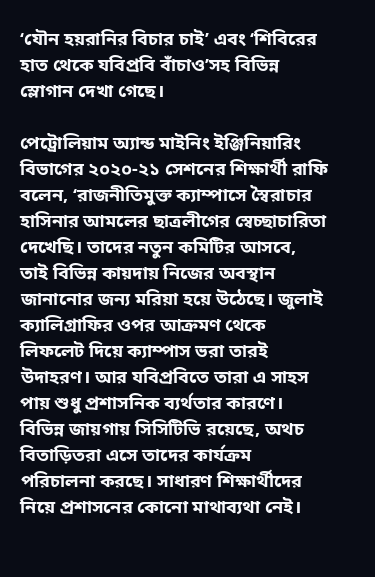‘যৌন হয়রানির বিচার চাই’ এবং ‘শিবিরের হাত থেকে যবিপ্রবি বাঁচাও’সহ বিভিন্ন স্লোগান দেখা গেছে।

পেট্রোলিয়াম অ্যান্ড মাইনিং ইঞ্জিনিয়ারিং বিভাগের ২০২০-২১ সেশনের শিক্ষার্থী রাফি বলেন, ‘রাজনীতিমুক্ত ক্যাম্পাসে স্বৈরাচার হাসিনার আমলের ছাত্রলীগের স্বেচ্ছাচারিতা দেখেছি। তাদের নতুন কমিটির আসবে, তাই বিভিন্ন কায়দায় নিজের অবস্থান জানানোর জন্য মরিয়া হয়ে উঠেছে। জুলাই ক্যালিগ্রাফির ওপর আক্রমণ থেকে লিফলেট দিয়ে ক্যাম্পাস ভরা তারই উদাহরণ। আর যবিপ্রবিতে তারা এ সাহস পায় শুধু প্রশাসনিক ব্যর্থতার কারণে। বিভিন্ন জায়গায় সিসিটিভি রয়েছে, অথচ বিতাড়িতরা এসে তাদের কার্যক্রম পরিচালনা করছে। সাধারণ শিক্ষার্থীদের নিয়ে প্রশাসনের কোনো মাথাব্যথা নেই।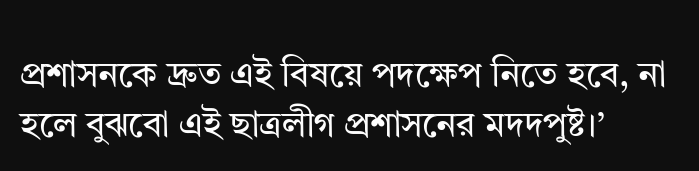প্রশাসনকে দ্রুত এই বিষয়ে পদক্ষেপ নিতে হবে, না হলে বুঝবো এই ছাত্রলীগ প্রশাসনের মদদপুষ্ট।’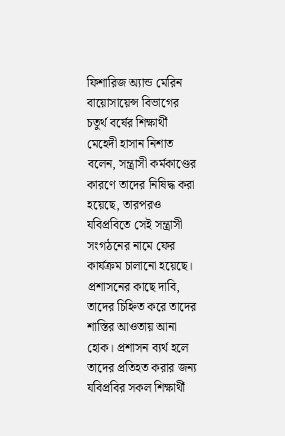ফিশারিজ অ্যান্ড মেরিন বায়োসায়েন্স বিভাগের চতুর্থ বর্ষের শিক্ষার্থী মেহেদী হাসান নিশাত বলেন, সন্ত্রাসী কর্মকাণ্ডের কারণে তাদের নিষিদ্ধ করা হয়েছে, তারপরও যবিপ্রবিতে সেই সন্ত্রাসী সংগঠনের নামে ফের কার্যক্রম চালানো হয়েছে। প্রশাসনের কাছে দাবি, তাদের চিহ্নিত করে তাদের শাস্তির আওতায় আনা হোক। প্রশাসন ব্যর্থ হলে তাদের প্রতিহত করার জন্য যবিপ্রবির সকল শিক্ষার্থী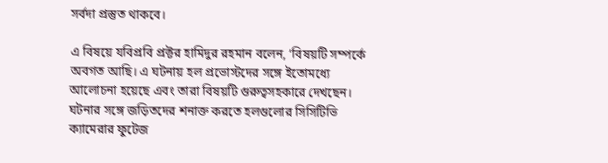সর্বদা প্রস্তুত থাকবে।

এ বিষয়ে যবিপ্রবি প্রক্টর হামিদুর রহমান বলেন, ‘বিষয়টি সম্পর্কে অবগত আছি। এ ঘটনায় হল প্রভোস্টদের সঙ্গে ইতোমধ্যে আলোচনা হয়েছে এবং তারা বিষয়টি গুরুত্বসহকারে দেখছেন। ঘটনার সঙ্গে জড়িতদের শনাক্ত করতে হলগুলোর সিসিটিভি ক্যামেরার ফুটেজ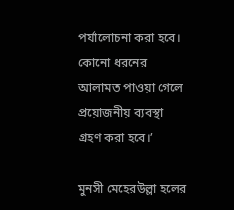পর্যালোচনা করা হবে। কোনো ধরনের আলামত পাওয়া গেলে প্রয়োজনীয় ব্যবস্থা গ্রহণ করা হবে।’

মুনসী মেহেরউল্লা হলের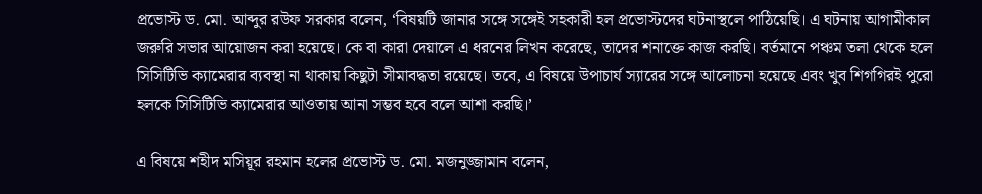প্রভোস্ট ড. মো. আব্দুর রউফ সরকার বলেন, ‘বিষয়টি জানার সঙ্গে সঙ্গেই সহকারী হল প্রভোস্টদের ঘটনাস্থলে পাঠিয়েছি। এ ঘটনায় আগামীকাল জরুরি সভার আয়োজন করা হয়েছে। কে বা কারা দেয়ালে এ ধরনের লিখন করেছে, তাদের শনাক্তে কাজ করছি। বর্তমানে পঞ্চম তলা থেকে হলে সিসিটিভি ক্যামেরার ব্যবস্থা না থাকায় কিছুটা সীমাবদ্ধতা রয়েছে। তবে, এ বিষয়ে উপাচার্য স্যারের সঙ্গে আলোচনা হয়েছে এবং খুব শিগগিরই পুরো হলকে সিসিটিভি ক্যামেরার আওতায় আনা সম্ভব হবে বলে আশা করছি।’

এ বিষয়ে শহীদ মসিয়ূর রহমান হলের প্রভোস্ট ড. মো. মজনুজ্জামান বলেন,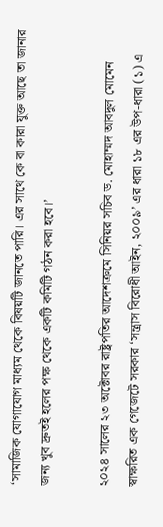‘সামাজিক যোগাযোগ মাধ্যম থেকে বিষয়টি জানতে পারি। এর সাথে কে বা কারা যুক্ত আছে তা জানার জন্য খুব দ্রুতই হলের পক্ষ থেকে একটি কমিটি গঠন করা হবে।’

২০২৪ সালের ২৩ অক্টোবর রাষ্ট্রপতির আদেশক্রমে সিনিয়র সচিব ড. মোহাম্মদ আবদুল মোমেন স্বাক্ষরিত এক গেজেটে সরকার ‘সন্ত্রাস বিরোধী আইন, ২০০৯’ এর ধারা ১৮ এর উপ-ধারা (১) এ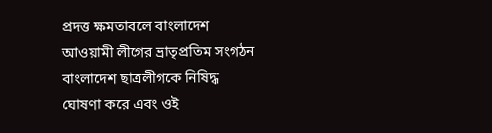প্রদত্ত ক্ষমতাবলে বাংলাদেশ আওয়ামী লীগের ভ্রাতৃপ্রতিম সংগঠন বাংলাদেশ ছাত্রলীগকে নিষিদ্ধ ঘোষণা করে এবং ওই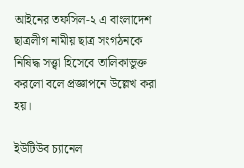আইনের তফসিল-২ এ বাংলাদেশ ছাত্রলীগ নামীয় ছাত্র সংগঠনকে নিষিদ্ধ সত্ত্বা হিসেবে তালিকাভুক্ত করলো বলে প্রজ্ঞাপনে উল্লেখ করা হয়।

ইউটিউব চ্যানেল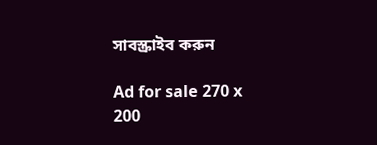সাবস্ক্রাইব করুন

Ad for sale 270 x 200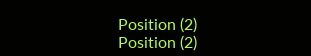Position (2)
Position (2)